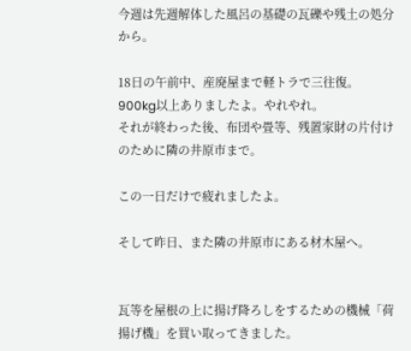今週は先週解体した風呂の基礎の瓦礫や残土の処分から。

18日の午前中、産廃屋まで軽トラで三往復。
900kg以上ありましたよ。やれやれ。
それが終わった後、布団や畳等、残置家財の片付けのために隣の井原市まで。

この一日だけで疲れましたよ。

そして昨日、また隣の井原市にある材木屋へ。


瓦等を屋根の上に揚げ降ろしをするための機械「荷揚げ機」を買い取ってきました。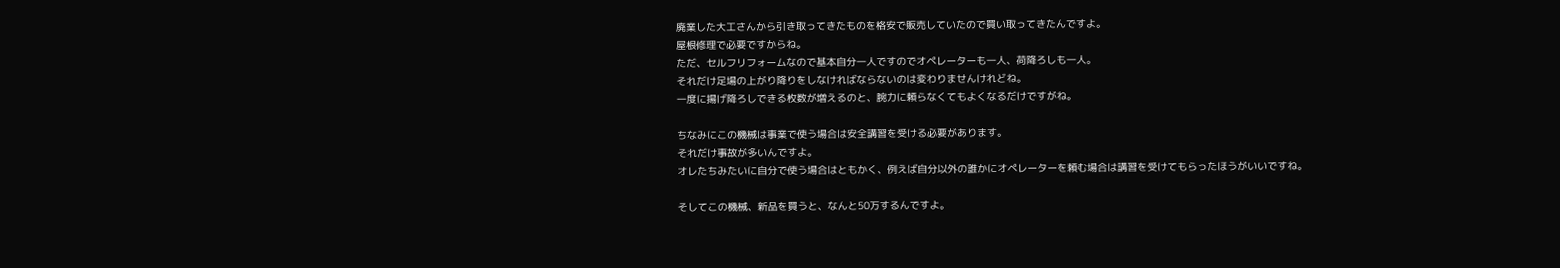廃業した大工さんから引き取ってきたものを格安で販売していたので買い取ってきたんですよ。
屋根修理で必要ですからね。
ただ、セルフリフォームなので基本自分一人ですのでオペレーターも一人、荷降ろしも一人。
それだけ足場の上がり降りをしなければならないのは変わりませんけれどね。
一度に揚げ降ろしできる枚数が増えるのと、腕力に頼らなくてもよくなるだけですがね。

ちなみにこの機械は事業で使う場合は安全講習を受ける必要があります。
それだけ事故が多いんですよ。
オレたちみたいに自分で使う場合はともかく、例えば自分以外の誰かにオペレーターを頼む場合は講習を受けてもらったほうがいいですね。

そしてこの機械、新品を買うと、なんと50万するんですよ。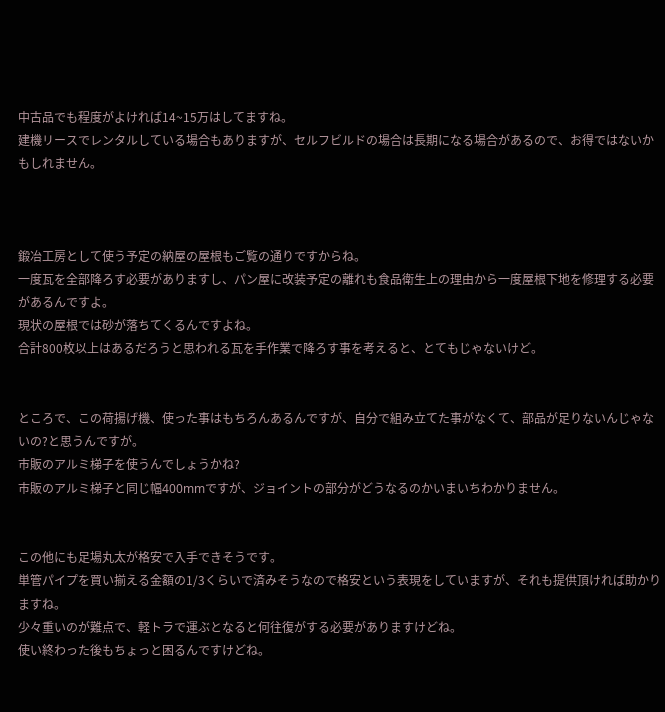中古品でも程度がよければ14~15万はしてますね。
建機リースでレンタルしている場合もありますが、セルフビルドの場合は長期になる場合があるので、お得ではないかもしれません。



鍛冶工房として使う予定の納屋の屋根もご覧の通りですからね。
一度瓦を全部降ろす必要がありますし、パン屋に改装予定の離れも食品衛生上の理由から一度屋根下地を修理する必要があるんですよ。
現状の屋根では砂が落ちてくるんですよね。
合計800枚以上はあるだろうと思われる瓦を手作業で降ろす事を考えると、とてもじゃないけど。


ところで、この荷揚げ機、使った事はもちろんあるんですが、自分で組み立てた事がなくて、部品が足りないんじゃないの?と思うんですが。
市販のアルミ梯子を使うんでしょうかね?
市販のアルミ梯子と同じ幅400mmですが、ジョイントの部分がどうなるのかいまいちわかりません。


この他にも足場丸太が格安で入手できそうです。
単管パイプを買い揃える金額の1/3くらいで済みそうなので格安という表現をしていますが、それも提供頂ければ助かりますね。
少々重いのが難点で、軽トラで運ぶとなると何往復がする必要がありますけどね。
使い終わった後もちょっと困るんですけどね。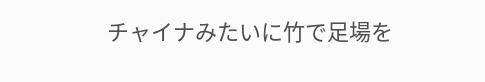チャイナみたいに竹で足場を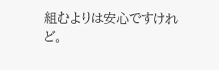組むよりは安心ですけれど。